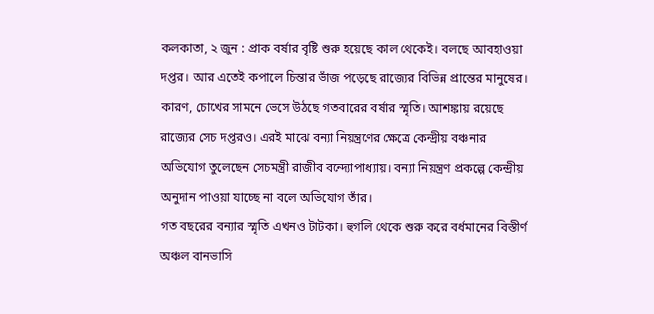কলকাতা, ২ জুন : প্রাক বর্ষার বৃষ্টি শুরু হয়েছে কাল থেকেই। বলছে আবহাওয়া দপ্তর। আর এতেই কপালে চিন্তার ভাঁজ পড়েছে রাজ্যের বিভিন্ন প্রান্তের মানুষের। কারণ, চোখের সামনে ভেসে উঠছে গতবারের বর্ষার স্মৃতি। আশঙ্কায় রয়েছে রাজ্যের সেচ দপ্তরও। এরই মাঝে বন্যা নিয়ন্ত্রণের ক্ষেত্রে কেন্দ্রীয় বঞ্চনার অভিযোগ তুলেছেন সেচমন্ত্রী রাজীব বন্দ্যোপাধ্যায়। বন্যা নিয়ন্ত্রণ প্রকল্পে কেন্দ্রীয় অনুদান পাওয়া যাচ্ছে না বলে অভিযোগ তাঁর।
গত বছরের বন্যার স্মৃতি এখনও টাটকা। হুগলি থেকে শুরু করে বর্ধমানের বিস্তীর্ণ অঞ্চল বানভাসি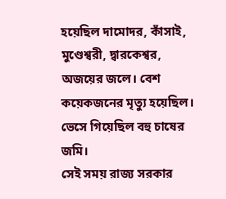হয়েছিল দামোদর, কাঁসাই, মুণ্ডেশ্বরী, দ্বারকেশ্বর, অজয়ের জলে। বেশ কয়েকজনের মৃত্যু হয়েছিল। ভেসে গিয়েছিল বহু চাষের জমি।
সেই সময় রাজ্য সরকার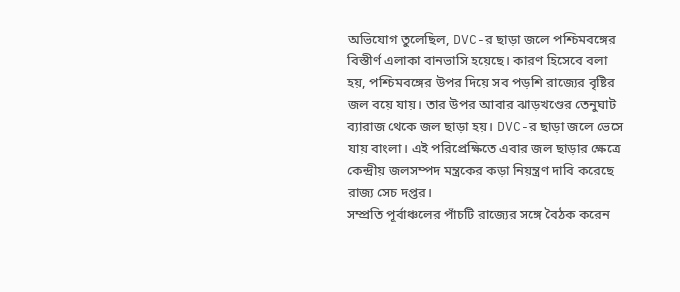অভিযোগ তুলেছিল, DVC-র ছাড়া জলে পশ্চিমবঙ্গের বিস্তীর্ণ এলাকা বানভাসি হয়েছে। কারণ হিসেবে বলা হয়, পশ্চিমবঙ্গের উপর দিয়ে সব পড়শি রাজ্যের বৃষ্টির জল বয়ে যায়। তার উপর আবার ঝাড়খণ্ডের তেনুঘাট ব্যারাজ থেকে জল ছাড়া হয়। DVC-র ছাড়া জলে ভেসে যায় বাংলা। এই পরিপ্রেক্ষিতে এবার জল ছাড়ার ক্ষেত্রে কেন্দ্রীয় জলসম্পদ মন্ত্রকের কড়া নিয়ন্ত্রণ দাবি করেছে রাজ্য সেচ দপ্তর।
সম্প্রতি পূর্বাঞ্চলের পাঁচটি রাজ্যের সঙ্গে বৈঠক করেন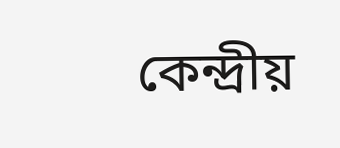কেন্দ্রীয়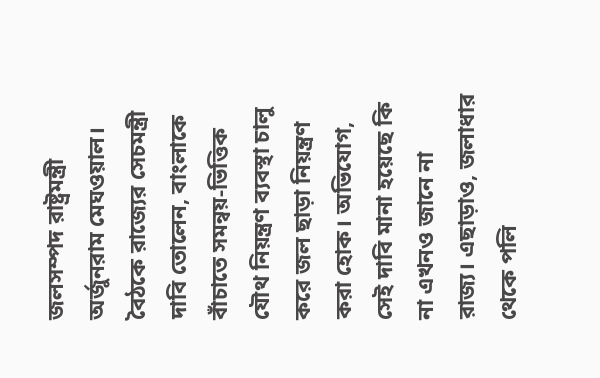জলসম্পদ রাষ্ট্রমন্ত্রী অর্জুনরাম মেঘওয়াল। বৈঠকে রাজ্যের সেচমন্ত্রী দাবি তোলেন, বাংলাকে বাঁচাতে সমন্বয়-ভিত্তিক যৌথ নিয়ন্ত্রণ ব্যবস্থা চালু করে জল ছাড়া নিয়ন্ত্রণ করা হোক। অভিযোগ, সেই দাবি মানা হয়েছে কি না এখনও জানে না রাজ্য। এছাড়াও, জলাধার থেকে পলি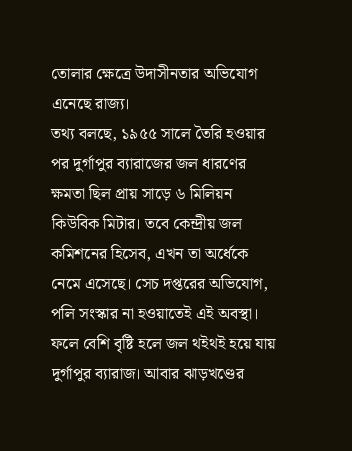তোলার ক্ষেত্রে উদাসীনতার অভিযোগ এনেছে রাজ্য।
তথ্য বলছে, ১৯৫৫ সালে তৈরি হওয়ার পর দুর্গাপুর ব্যারাজের জল ধারণের ক্ষমতা ছিল প্রায় সাড়ে ৬ মিলিয়ন কিউবিক মিটার। তবে কেন্দ্রীয় জল কমিশনের হিসেব, এখন তা অর্ধেকে নেমে এসেছে। সেচ দপ্তরের অভিযোগ, পলি সংস্কার না হওয়াতেই এই অবস্থা। ফলে বেশি বৃষ্টি হলে জল থইথই হয়ে যায় দুর্গাপুর ব্যারাজ। আবার ঝাড়খণ্ডের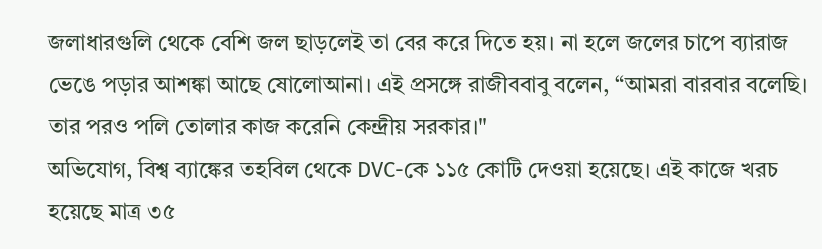জলাধারগুলি থেকে বেশি জল ছাড়লেই তা বের করে দিতে হয়। না হলে জলের চাপে ব্যারাজ ভেঙে পড়ার আশঙ্কা আছে ষোলোআনা। এই প্রসঙ্গে রাজীববাবু বলেন, “আমরা বারবার বলেছি। তার পরও পলি তোলার কাজ করেনি কেন্দ্রীয় সরকার।"
অভিযোগ, বিশ্ব ব্যাঙ্কের তহবিল থেকে DVC-কে ১১৫ কোটি দেওয়া হয়েছে। এই কাজে খরচ হয়েছে মাত্র ৩৫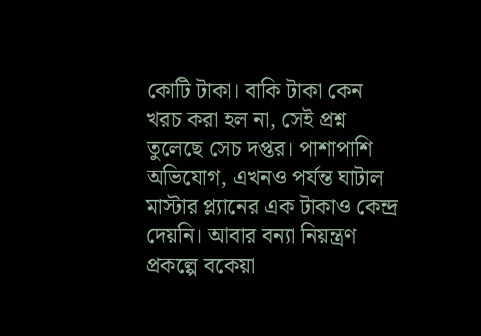কোটি টাকা। বাকি টাকা কেন খরচ করা হল না, সেই প্রশ্ন তুলেছে সেচ দপ্তর। পাশাপাশি অভিযোগ, এখনও পর্যন্ত ঘাটাল মাস্টার প্ল্যানের এক টাকাও কেন্দ্র দেয়নি। আবার বন্যা নিয়ন্ত্রণ প্রকল্পে বকেয়া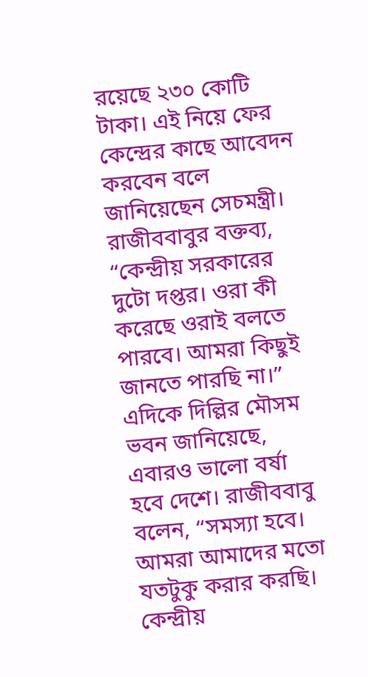রয়েছে ২৩০ কোটি টাকা। এই নিয়ে ফের কেন্দ্রের কাছে আবেদন করবেন বলে জানিয়েছেন সেচমন্ত্রী।
রাজীববাবুর বক্তব্য, “কেন্দ্রীয় সরকারের দুটো দপ্তর। ওরা কী করেছে ওরাই বলতে পারবে। আমরা কিছুই জানতে পারছি না।”
এদিকে দিল্লির মৌসম ভবন জানিয়েছে, এবারও ভালো বর্ষা হবে দেশে। রাজীববাবু বলেন, “সমস্যা হবে। আমরা আমাদের মতো যতটুকু করার করছি। কেন্দ্রীয়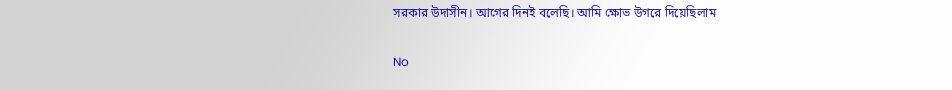সরকার উদাসীন। আগের দিনই বলেছি। আমি ক্ষোভ উগরে দিয়েছিলাম

No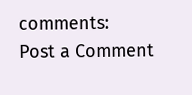comments:
Post a Comment